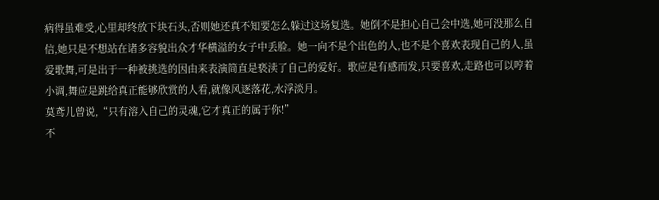病得虽难受,心里却终放下块石头,否则她还真不知要怎么躲过这场复选。她倒不是担心自己会中选,她可没那么自信,她只是不想站在诸多容貌出众才华横溢的女子中丢脸。她一向不是个出色的人,也不是个喜欢表现自己的人,虽爱歌舞,可是出于一种被挑选的因由来表演简直是亵渎了自己的爱好。歌应是有感而发,只要喜欢,走路也可以哼着小调,舞应是跳给真正能够欣赏的人看,就像风逐落花,水浮淡月。
莫鸢儿曾说,“只有溶入自己的灵魂,它才真正的属于你!”
不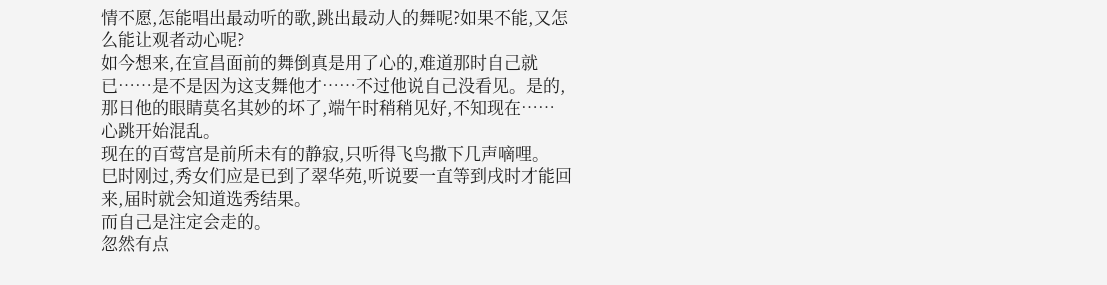情不愿,怎能唱出最动听的歌,跳出最动人的舞呢?如果不能,又怎么能让观者动心呢?
如今想来,在宣昌面前的舞倒真是用了心的,难道那时自己就已……是不是因为这支舞他才……不过他说自己没看见。是的,那日他的眼睛莫名其妙的坏了,端午时稍稍见好,不知现在……
心跳开始混乱。
现在的百莺宫是前所未有的静寂,只听得飞鸟撒下几声嘀哩。
巳时刚过,秀女们应是已到了翠华苑,听说要一直等到戌时才能回来,届时就会知道选秀结果。
而自己是注定会走的。
忽然有点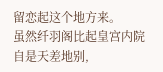留恋起这个地方来。
虽然纤羽阁比起皇宫内院自是天差地别,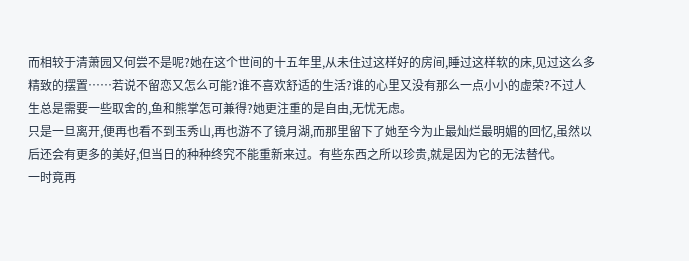而相较于清萧园又何尝不是呢?她在这个世间的十五年里,从未住过这样好的房间,睡过这样软的床,见过这么多精致的摆置……若说不留恋又怎么可能?谁不喜欢舒适的生活?谁的心里又没有那么一点小小的虚荣?不过人生总是需要一些取舍的,鱼和熊掌怎可兼得?她更注重的是自由,无忧无虑。
只是一旦离开,便再也看不到玉秀山,再也游不了镜月湖,而那里留下了她至今为止最灿烂最明媚的回忆,虽然以后还会有更多的美好,但当日的种种终究不能重新来过。有些东西之所以珍贵,就是因为它的无法替代。
一时竟再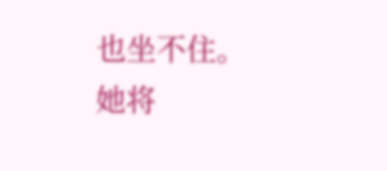也坐不住。
她将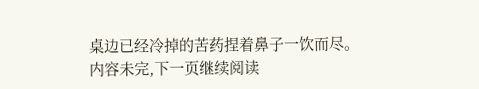桌边已经冷掉的苦药捏着鼻子一饮而尽。
内容未完,下一页继续阅读